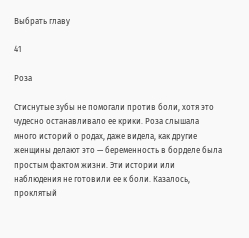Выбрать главу

41

Роза

Стиснутые зубы не помогали против боли, хотя это чудесно останавливало ее крики. Роза слышала много историй о родах, даже видела, как другие женщины делают это — беременность в борделе была простым фактом жизни. Эти истории или наблюдения не готовили ее к боли. Казалось, проклятый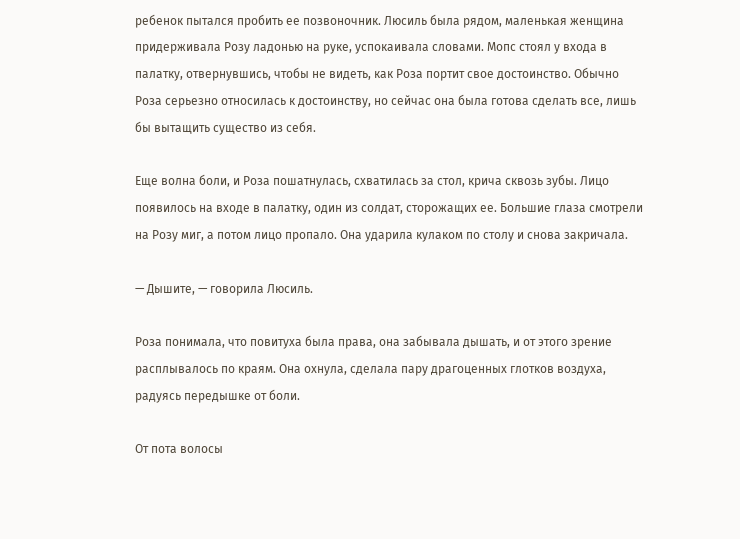ребенок пытался пробить ее позвоночник. Люсиль была рядом, маленькая женщина придерживала Розу ладонью на руке, успокаивала словами. Мопс стоял у входа в палатку, отвернувшись, чтобы не видеть, как Роза портит свое достоинство. Обычно Роза серьезно относилась к достоинству, но сейчас она была готова сделать все, лишь бы вытащить существо из себя.

Еще волна боли, и Роза пошатнулась, схватилась за стол, крича сквозь зубы. Лицо появилось на входе в палатку, один из солдат, сторожащих ее. Большие глаза смотрели на Розу миг, а потом лицо пропало. Она ударила кулаком по столу и снова закричала.

— Дышите, — говорила Люсиль.

Роза понимала, что повитуха была права, она забывала дышать, и от этого зрение расплывалось по краям. Она охнула, сделала пару драгоценных глотков воздуха, радуясь передышке от боли.

От пота волосы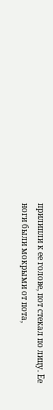прилипли к ее голове, пот стекал по лицу. Ее ноги были мокрыми от пота,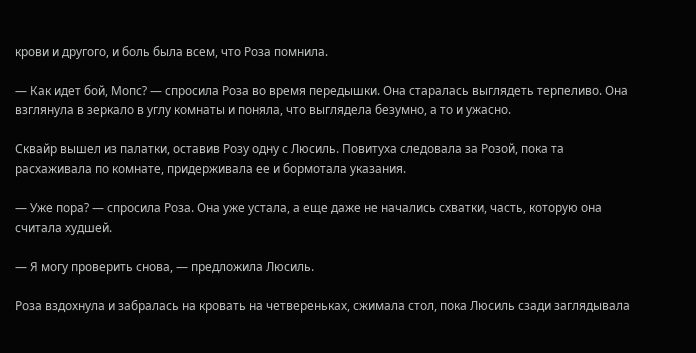крови и другого, и боль была всем, что Роза помнила.

— Как идет бой, Мопс? — спросила Роза во время передышки. Она старалась выглядеть терпеливо. Она взглянула в зеркало в углу комнаты и поняла, что выглядела безумно, а то и ужасно.

Сквайр вышел из палатки, оставив Розу одну с Люсиль. Повитуха следовала за Розой, пока та расхаживала по комнате, придерживала ее и бормотала указания.

— Уже пора? — спросила Роза. Она уже устала, а еще даже не начались схватки, часть, которую она считала худшей.

— Я могу проверить снова, — предложила Люсиль.

Роза вздохнула и забралась на кровать на четвереньках, сжимала стол, пока Люсиль сзади заглядывала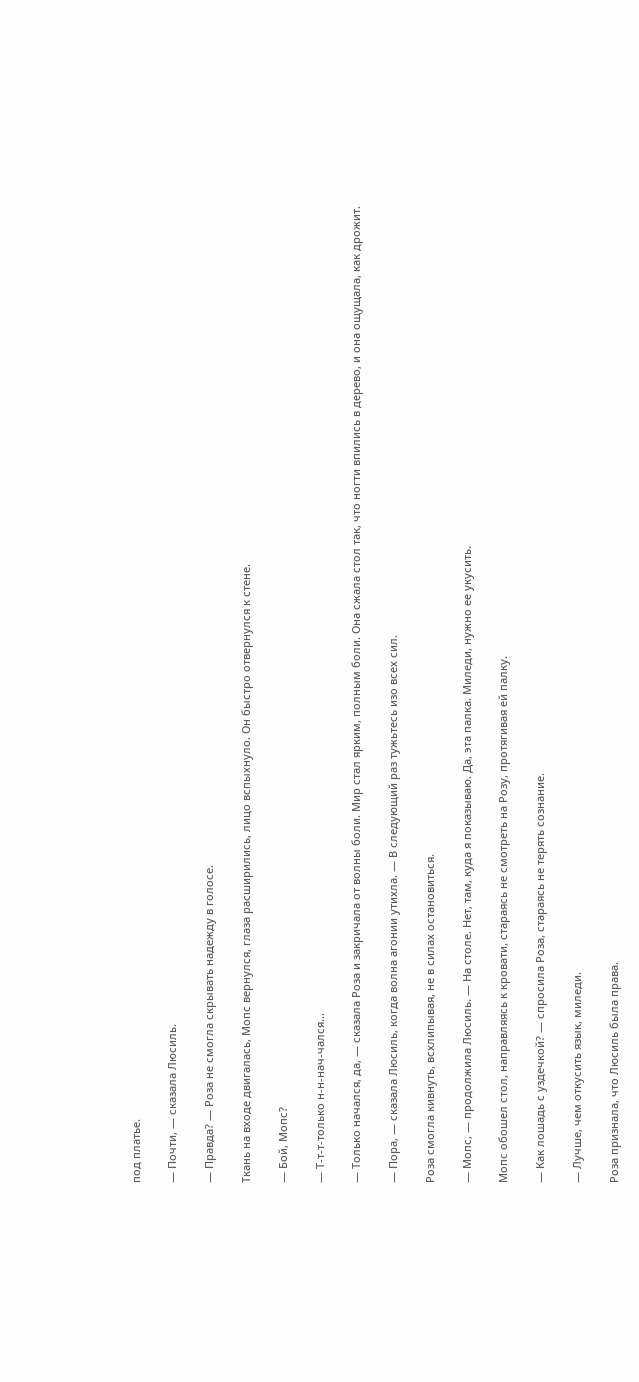под платье.

— Почти, — сказала Люсиль.

— Правда? — Роза не смогла скрывать надежду в голосе.

Ткань на входе двигалась, Мопс вернулся, глаза расширились, лицо вспыхнуло. Он быстро отвернулся к стене.

— Бой, Мопс?

— Т-т-т-только н-н-нач-чался…

— Только начался, да, — сказала Роза и закричала от волны боли. Мир стал ярким, полным боли. Она сжала стол так, что ногти впились в дерево, и она ощущала, как дрожит.

— Пора, — сказала Люсиль, когда волна агонии утихла. — В следующий раз тужьтесь изо всех сил.

Роза смогла кивнуть, всхлипывая, не в силах остановиться.

— Мопс, — продолжила Люсиль. — На столе. Нет, там, куда я показываю. Да, эта палка. Миледи, нужно ее укусить.

Мопс обошел стол, направляясь к кровати, стараясь не смотреть на Розу, протягивая ей палку.

— Как лошадь с уздечкой? — спросила Роза, стараясь не терять сознание.

— Лучше, чем откусить язык, миледи.

Роза признала, что Люсиль была права.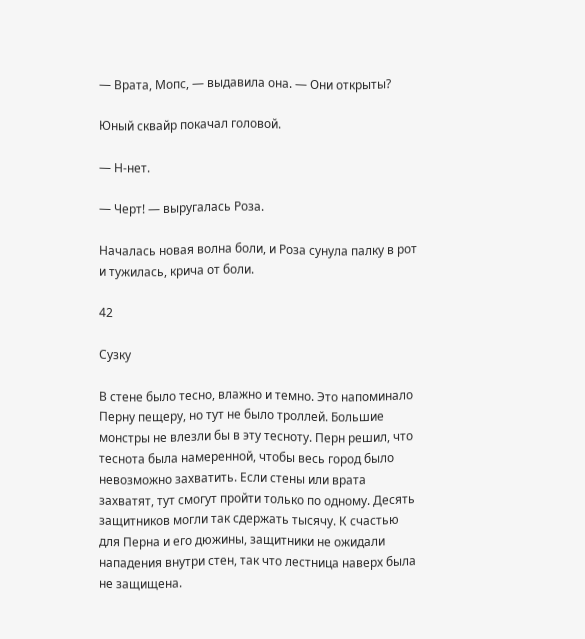— Врата, Мопс, — выдавила она. — Они открыты?

Юный сквайр покачал головой.

— Н-нет.

— Черт! — выругалась Роза.

Началась новая волна боли, и Роза сунула палку в рот и тужилась, крича от боли.

42

Сузку

В стене было тесно, влажно и темно. Это напоминало Перну пещеру, но тут не было троллей. Большие монстры не влезли бы в эту тесноту. Перн решил, что теснота была намеренной, чтобы весь город было невозможно захватить. Если стены или врата захватят, тут смогут пройти только по одному. Десять защитников могли так сдержать тысячу. К счастью для Перна и его дюжины, защитники не ожидали нападения внутри стен, так что лестница наверх была не защищена.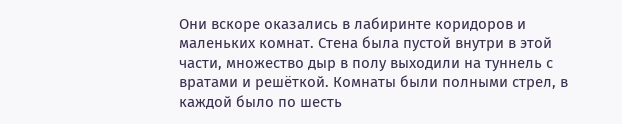Они вскоре оказались в лабиринте коридоров и маленьких комнат. Стена была пустой внутри в этой части, множество дыр в полу выходили на туннель с вратами и решёткой. Комнаты были полными стрел, в каждой было по шесть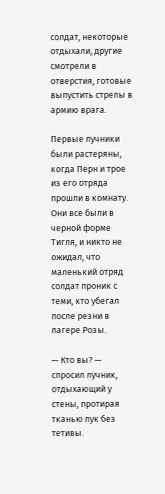солдат, некоторые отдыхали, другие смотрели в отверстия, готовые выпустить стрелы в армию врага.

Первые лучники были растеряны, когда Перн и трое из его отряда прошли в комнату. Они все были в черной форме Тигля, и никто не ожидал, что маленький отряд солдат проник с теми, кто убегал после резни в лагере Розы.

— Кто вы? — спросил лучник, отдыхающий у стены, протирая тканью лук без тетивы.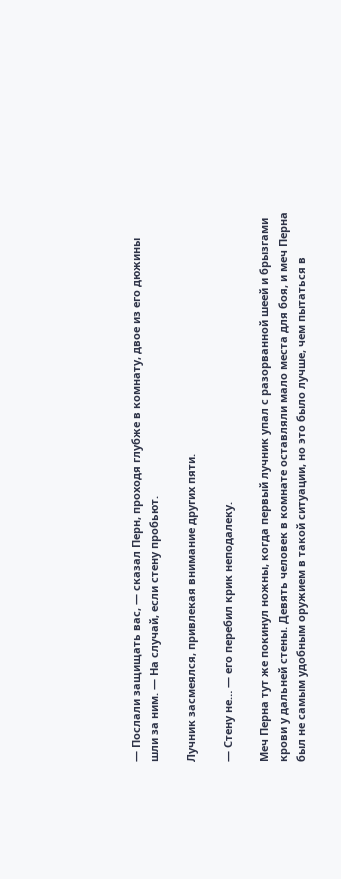— Послали защищать вас, — сказал Перн, проходя глубже в комнату, двое из его дюжины шли за ним. — На случай, если стену пробьют.

Лучник засмеялся, привлекая внимание других пяти.

— Стену не… — его перебил крик неподалеку.

Меч Перна тут же покинул ножны, когда первый лучник упал с разорванной шеей и брызгами крови у дальней стены. Девять человек в комнате оставляли мало места для боя, и меч Перна был не самым удобным оружием в такой ситуации, но это было лучше, чем пытаться в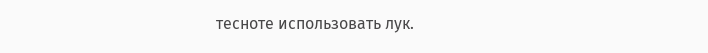тесноте использовать лук.